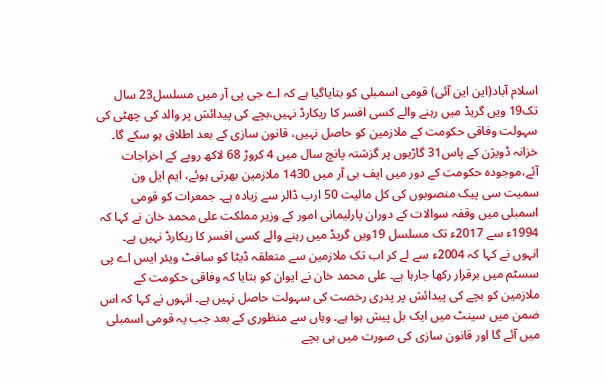اسلام آباد(این این آئی) قومی اسمبلی کو بتایاگیا ہے کہ اے جی پی آر میں مسلسل23 سال تک19 ویں گریڈ میں رہنے والے کسی افسر کا ریکارڈ نہیں،بچے کی پیدائش پر والد کی چھٹی کی سہولت وفاقی حکومت کے ملازمین کو حاصل نہیں، قانون سازی کے بعد اطلاق ہو سکے گا۔
خزانہ ڈویژن کے پاس31 گاڑیوں پر گزشتہ پانچ سال میں 4 کروڑ 68 لاکھ روپے کے اخراجات آئے،موجودہ حکومت کے دور میں ایف بی آر میں 1430 ملازمین بھرتی ہوئے، ایم ایل ون سمیت سی پیک منصوبوں کی کل مالیت 50 ارب ڈالر سے زیادہ ہے۔ جمعرات کو قومی اسمبلی میں وقفہ سوالات کے دوران پارلیمانی امور کے وزیر مملکت علی محمد خان نے کہا کہ 1994ء سے 2017ء تک مسلسل 19ویں گریڈ میں رہنے والے کسی افسر کا ریکارڈ نہیں ہے۔ انہوں نے کہا کہ 2004ء سے لے کر اب تک ملازمین سے متعلقہ ڈیٹا کو سافٹ ویئر ایس اے پی سسٹم میں برقرار رکھا جارہا ہے۔ علی محمد خان نے ایوان کو بتایا کہ وفاقی حکومت کے ملازمین کو بچے کی پیدائش پر پدری رخصت کی سہولت حاصل نہیں ہے۔ انہوں نے کہا کہ اس ضمن میں سینٹ میں ایک بل پیش ہوا ہے۔ وہاں سے منظوری کے بعد جب یہ قومی اسمبلی میں آئے گا اور قانون سازی کی صورت میں ہی بچے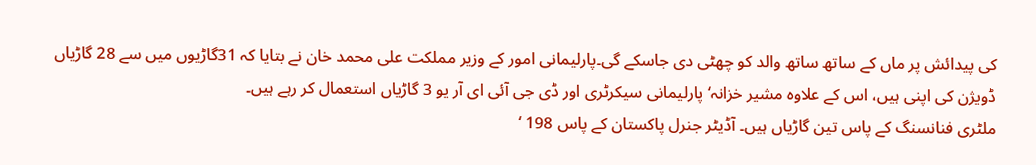کی پیدائش پر ماں کے ساتھ ساتھ والد کو چھٹی دی جاسکے گی۔پارلیمانی امور کے وزیر مملکت علی محمد خان نے بتایا کہ 31گاڑیوں میں سے 28 گاڑیاں ڈویژن کی اپنی ہیں، اس کے علاوہ مشیر خزانہ‘ پارلیمانی سیکرٹری اور ڈی جی آئی ای آر یو 3 گاڑیاں استعمال کر رہے ہیں۔
ملٹری فنانسنگ کے پاس تین گاڑیاں ہیں۔ آڈیٹر جنرل پاکستان کے پاس 198 ‘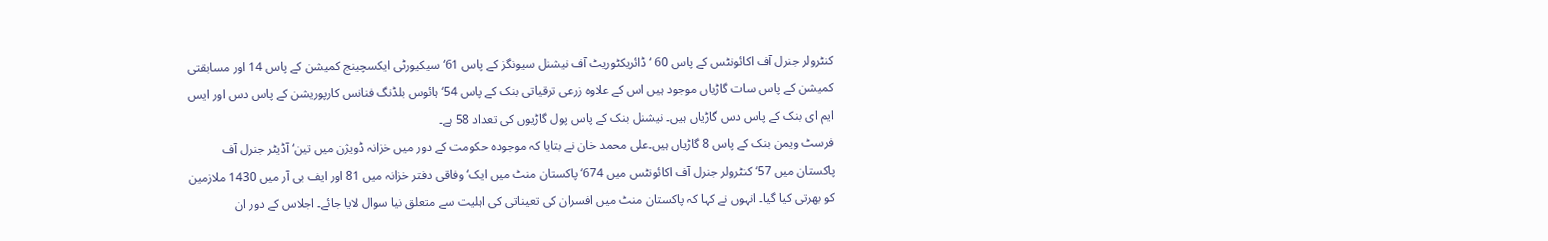کنٹرولر جنرل آف اکائونٹس کے پاس 60 ‘ ڈائریکٹوریٹ آف نیشنل سیونگز کے پاس 61‘ سیکیورٹی ایکسچینج کمیشن کے پاس 14 اور مسابقتی کمیشن کے پاس سات گاڑیاں موجود ہیں اس کے علاوہ زرعی ترقیاتی بنک کے پاس 54‘ ہائوس بلڈنگ فنانس کارپوریشن کے پاس دس اور ایس ایم ای بنک کے پاس دس گاڑیاں ہیں۔ نیشنل بنک کے پاس پول گاڑیوں کی تعداد 58 ہے۔
فرسٹ ویمن بنک کے پاس 8 گاڑیاں ہیں۔علی محمد خان نے بتایا کہ موجودہ حکومت کے دور میں خزانہ ڈویژن میں تین‘ آڈیٹر جنرل آف پاکستان میں 57‘ کنٹرولر جنرل آف اکائونٹس میں 674‘ پاکستان منٹ میں ایک‘ وفاقی دفتر خزانہ میں 81 اور ایف بی آر میں 1430 ملازمین کو بھرتی کیا گیا۔ انہوں نے کہا کہ پاکستان منٹ میں افسران کی تعیناتی کی اہلیت سے متعلق نیا سوال لایا جائے۔ اجلاس کے دور ان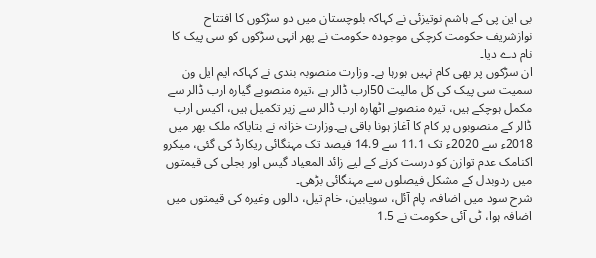بی این پی کے ہاشم نوتیزئی نے کہاکہ بلوچستان میں دو سڑکوں کا افتتاح نوازشریف حکومت کرچکی موجودہ حکومت نے پھر انہی سڑکوں کو سی پیک کا نام دے دیا۔
ان سڑکوں پر بھی کام نہیں ہورہا ہے۔ وزارت منصوبہ بندی نے کہاکہ ایم ایل ون سمیت سی پیک کی کل مالیت 50ارب ڈالر ہے ،تیرہ منصوبے گیارہ ارب ڈالر سے مکمل ہوچکے ہیں، تیرہ منصوبے اٹھارہ ارب ڈالر سے زیر تکمیل ہیں، اکیس ارب ڈالر کے منصوبوں پر کام کا آغاز ہونا باقی ہے۔وزارت خزانہ نے بتایاکہ ملک بھر میں 2018ء سے 2020ء تک 11.1 سے 14.9 فیصد تک مہنگائی ریکارڈ کی گئی، میکرو اکنامک عدم توازن کو درست کرنے کے لیے زائد المعیاد گیس اور بجلی کی قیمتوں میں ردوبدل کے مشکل فیصلوں سے مہنگائی بڑھی۔
شرح سود میں اضافہ، پام آئل، سویابین، خام تیل، دالوں وغیرہ کی قیمتوں میں اضافہ ہوا، ٹی آئی حکومت نے 1.5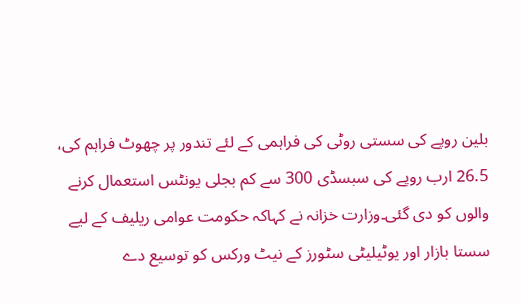بلین روپے کی سستی روٹی کی فراہمی کے لئے تندور پر چھوٹ فراہم کی، 26.5 ارب روپے کی سبسڈی 300 سے کم بجلی یونٹس استعمال کرنے والوں کو دی گئی۔وزارت خزانہ نے کہاکہ حکومت عوامی ریلیف کے لیے سستا بازار اور یوٹیلیٹی سٹورز کے نیٹ ورکس کو توسیع دے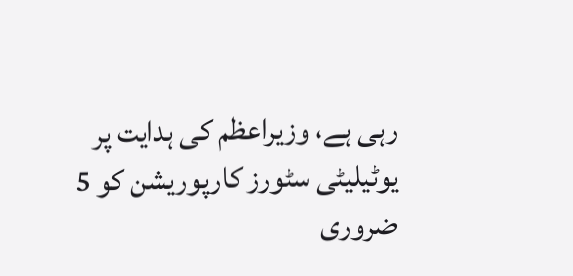رہی ہے، وزیراعظم کی ہدایت پر یوٹیلیٹی سٹورز کارپوریشن کو 5 ضروری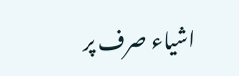اشیاء صرف پر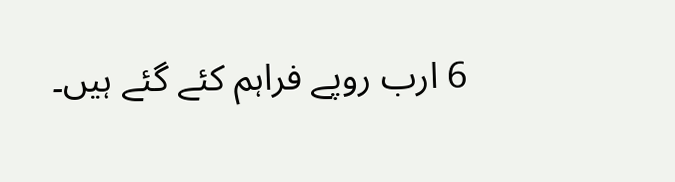6 ارب روپے فراہم کئے گئے ہیں۔